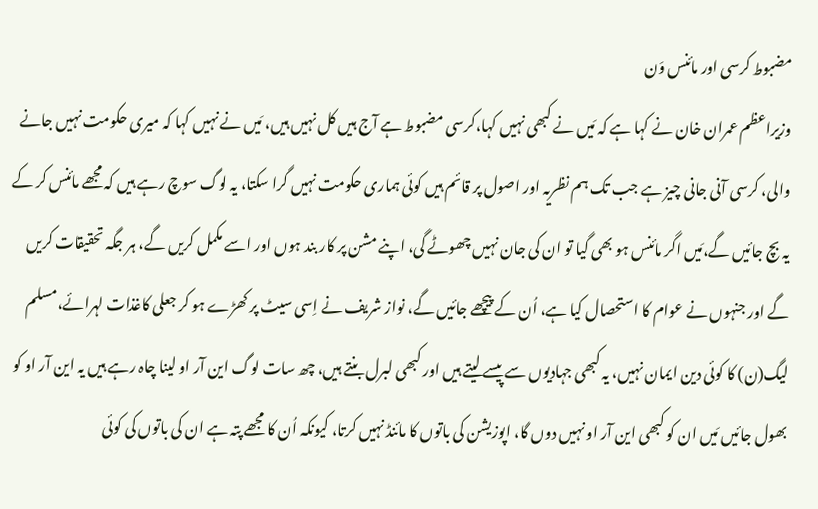مضبوط کرسی اور مائنس وَن
وزیراعظم عمران خان نے کہا ہے کہ مَیں نے کبھی نہیں کہا،کرسی مضبوط ہے آج ہیں کل نہیں ہیں، مَیں نے نہیں کہا کہ میری حکومت نہیں جانے والی، کرسی آنی جانی چیز ہے جب تک ہم نظریہ اور اصول پر قائم ہیں کوئی ہماری حکومت نہیں گرا سکتا، یہ لوگ سوچ رہے ہیں کہ مجھے مائنس کر کے یہ بچ جائیں گے،مَیں اگر مائنس ہو بھی گیا تو ان کی جان نہیں چھوٹے گی، اپنے مشن پر کار بند ہوں اور اسے مکمل کریں گے، ہر جگہ تحقیقات کریں گے اور جنہوں نے عوام کا استحصال کیا ہے، اُن کے پیچھے جائیں گے، نواز شریف نے اِسی سیٹ پر کھڑے ہو کر جعلی کاغذات لہرائے،مسلم لیگ(ن) کا کوئی دین ایمان نہیں، یہ کبھی جہادیوں سے پیسے لیتے ہیں اور کبھی لبرل بنتے ہیں، چھ سات لوگ این آر او لینا چاہ رہے ہیں یہ این آر او کو بھول جائیں مَیں ان کو کبھی این آر او نہیں دوں گا، اپوزیشن کی باتوں کا مائنڈ نہیں کرتا، کیونکہ اُن کا مجھے پتہ ہے ان کی باتوں کی کوئی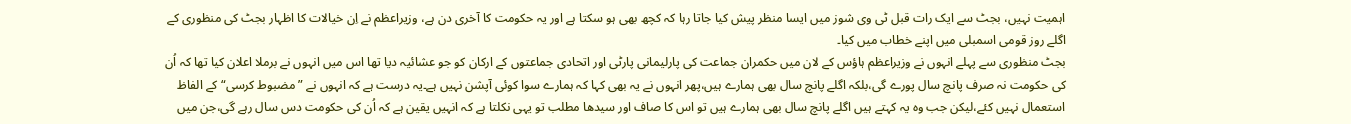اہمیت نہیں، بجٹ سے ایک رات قبل ٹی وی شوز میں ایسا منظر پیش کیا جاتا رہا کہ کچھ بھی ہو سکتا ہے اور یہ حکومت کا آخری دن ہے، وزیراعظم نے اِن خیالات کا اظہار بجٹ کی منظوری کے اگلے روز قومی اسمبلی میں اپنے خطاب میں کیا۔
بجٹ منظوری سے پہلے انہوں نے وزیراعظم ہاؤس کے لان میں حکمران جماعت کی پارلیمانی پارٹی اور اتحادی جماعتوں کے ارکان کو جو عشائیہ دیا تھا اس میں انہوں نے برملا اعلان کیا تھا کہ اُن کی حکومت نہ صرف پانچ سال پورے گی،بلکہ اگلے پانچ سال بھی ہمارے ہیں،پھر انہوں نے یہ بھی کہا کہ ہمارے سوا کوئی آپشن نہیں ہے۔یہ درست ہے کہ انہوں نے ”مضبوط کرسی“ کے الفاظ استعمال نہیں کئے،لیکن جب وہ یہ کہتے ہیں اگلے پانچ سال بھی ہمارے ہیں تو اس کا صاف اور سیدھا مطلب تو یہی نکلتا ہے کہ انہیں یقین ہے کہ اُن کی حکومت دس سال رہے گی،جن میں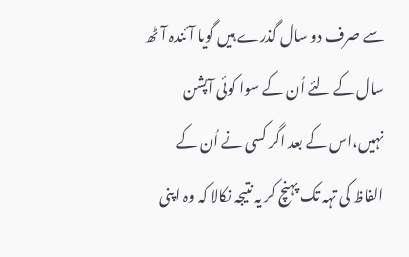سے صرف دو سال گذرے ہیں گویا آئندہ آٹھ سال کے لئے اُن کے سوا کوئی آپشن نہیں،اس کے بعد اگر کسی نے اُن کے الفاظ کی تہہ تک پہنچ کر یہ نتیجہ نکالا کہ وہ اپنی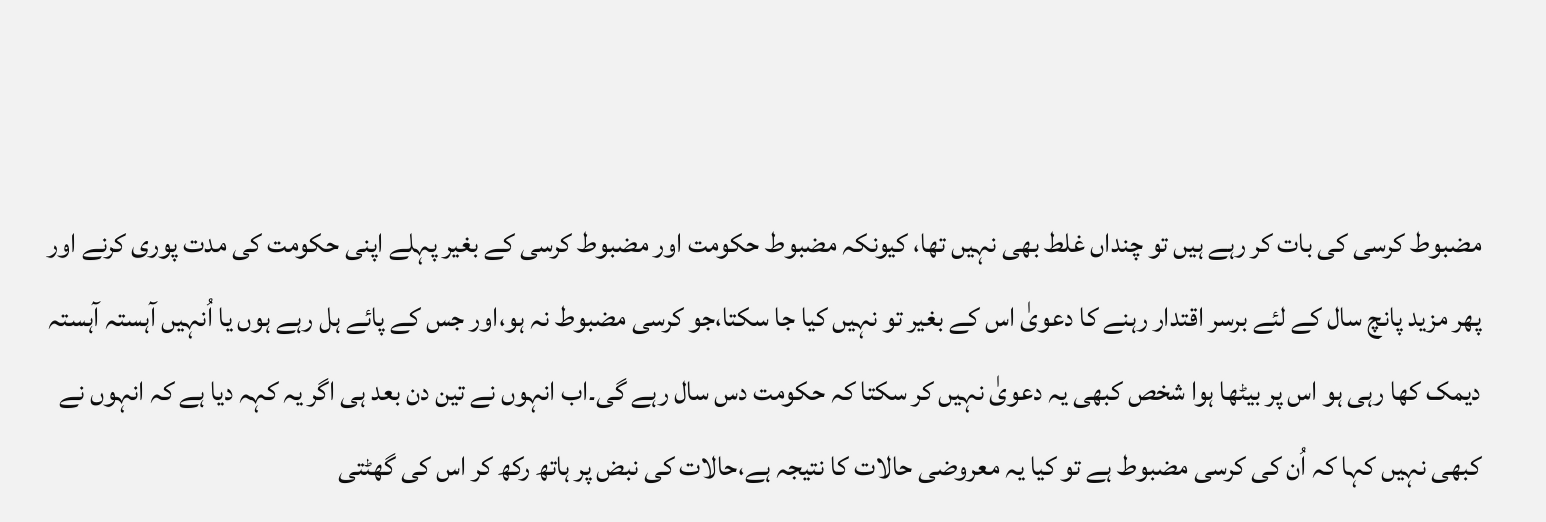مضبوط کرسی کی بات کر رہے ہیں تو چنداں غلط بھی نہیں تھا، کیونکہ مضبوط حکومت اور مضبوط کرسی کے بغیر پہلے اپنی حکومت کی مدت پوری کرنے اور پھر مزید پانچ سال کے لئے برسر اقتدار رہنے کا دعویٰ اس کے بغیر تو نہیں کیا جا سکتا،جو کرسی مضبوط نہ ہو،اور جس کے پائے ہل رہے ہوں یا اُنہیں آہستہ آہستہ دیمک کھا رہی ہو اس پر بیٹھا ہوا شخص کبھی یہ دعویٰ نہیں کر سکتا کہ حکومت دس سال رہے گی۔اب انہوں نے تین دن بعد ہی اگر یہ کہہ دیا ہے کہ انہوں نے کبھی نہیں کہا کہ اُن کی کرسی مضبوط ہے تو کیا یہ معروضی حالات کا نتیجہ ہے،حالات کی نبض پر ہاتھ رکھ کر اس کی گھٹتی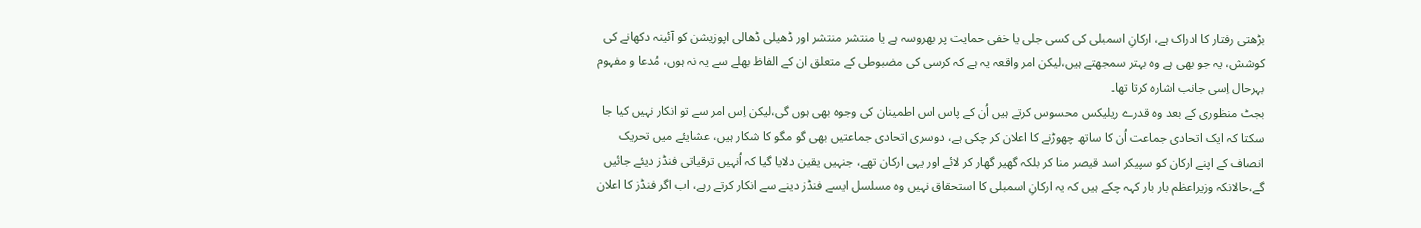بڑھتی رفتار کا ادراک ہے، ارکانِ اسمبلی کی کسی جلی یا خفی حمایت پر بھروسہ ہے یا منتشر منتشر اور ڈھیلی ڈھالی اپوزیشن کو آئینہ دکھانے کی کوشش، یہ جو بھی ہے وہ بہتر سمجھتے ہیں،لیکن امر واقعہ یہ ہے کہ کرسی کی مضبوطی کے متعلق ان کے الفاظ بھلے سے یہ نہ ہوں، مُدعا و مفہوم بہرحال اِسی جانب اشارہ کرتا تھا۔
بجٹ منظوری کے بعد وہ قدرے ریلیکس محسوس کرتے ہیں اُن کے پاس اس اطمینان کی وجوہ بھی ہوں گی،لیکن اِس امر سے تو انکار نہیں کیا جا سکتا کہ ایک اتحادی جماعت اُن کا ساتھ چھوڑنے کا اعلان کر چکی ہے، دوسری اتحادی جماعتیں بھی گو مگو کا شکار ہیں، عشایئے میں تحریک انصاف کے اپنے ارکان کو سپیکر اسد قیصر منا کر بلکہ گھیر گھار کر لائے اور یہی ارکان تھے، جنہیں یقین دلایا گیا کہ اُنہیں ترقیاتی فنڈز دیئے جائیں گے،حالانکہ وزیراعظم بار بار کہہ چکے ہیں کہ یہ ارکانِ اسمبلی کا استحقاق نہیں وہ مسلسل ایسے فنڈز دینے سے انکار کرتے رہے، اب اگر فنڈز کا اعلان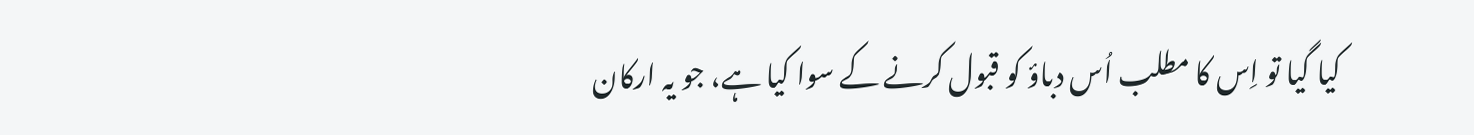کیا گیا تو اِس کا مطلب اُس دباؤ کو قبول کرنے کے سوا کیا ہے، جو یہ ارکان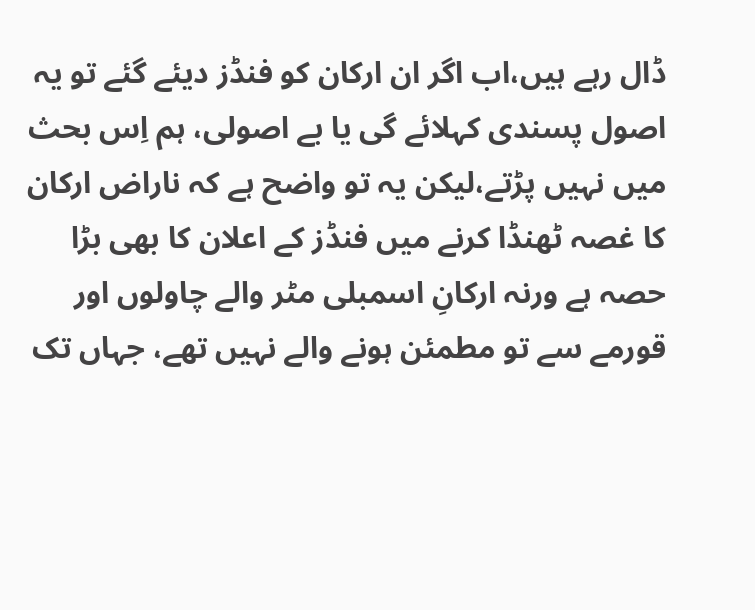ڈال رہے ہیں،اب اگر ان ارکان کو فنڈز دیئے گئے تو یہ اصول پسندی کہلائے گی یا بے اصولی، ہم اِس بحث میں نہیں پڑتے،لیکن یہ تو واضح ہے کہ ناراض ارکان کا غصہ ٹھنڈا کرنے میں فنڈز کے اعلان کا بھی بڑا حصہ ہے ورنہ ارکانِ اسمبلی مٹر والے چاولوں اور قورمے سے تو مطمئن ہونے والے نہیں تھے، جہاں تک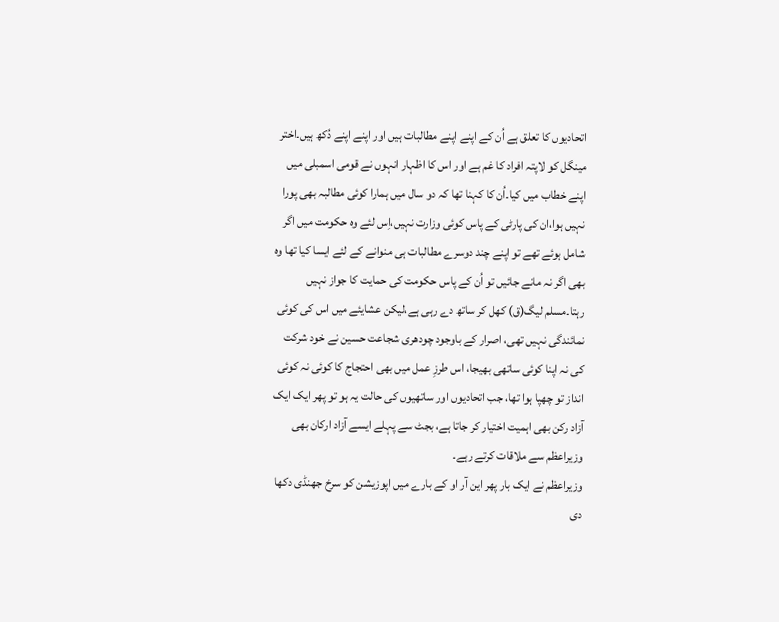اتحادیوں کا تعلق ہے اُن کے اپنے اپنے مطالبات ہیں اور اپنے اپنے دُکھ ہیں۔اختر مینگل کو لاپتہ افراد کا غم ہے اور اس کا اظہار انہوں نے قومی اسمبلی میں اپنے خطاب میں کیا۔اُن کا کہنا تھا کہ دو سال میں ہمارا کوئی مطالبہ بھی پورا نہیں ہوا،ان کی پارٹی کے پاس کوئی وزارت نہیں،اِس لئے وہ حکومت میں اگر شامل ہوئے تھے تو اپنے چند دوسرے مطالبات ہی منوانے کے لئے ایسا کیا تھا وہ بھی اگر نہ مانے جائیں تو اُن کے پاس حکومت کی حمایت کا جواز نہیں رہتا۔مسلم لیگ(ق) کھل کر ساتھ دے رہی ہے،لیکن عشایئے میں اس کی کوئی نمائندگی نہیں تھی، اصرار کے باوجود چودھری شجاعت حسین نے خود شرکت کی نہ اپنا کوئی ساتھی بھیجا، اس طرزِ عمل میں بھی احتجاج کا کوئی نہ کوئی انداز تو چھپا ہوا تھا، جب اتحادیوں اور ساتھیوں کی حالت یہ ہو تو پھر ایک ایک آزاد رکن بھی اہمیت اختیار کر جاتا ہے، بجٹ سے پہلے ایسے آزاد ارکان بھی وزیراعظم سے ملاقات کرتے رہے۔
وزیراعظم نے ایک بار پھر این آر او کے بارے میں اپوزیشن کو سرخ جھنڈی دکھا دی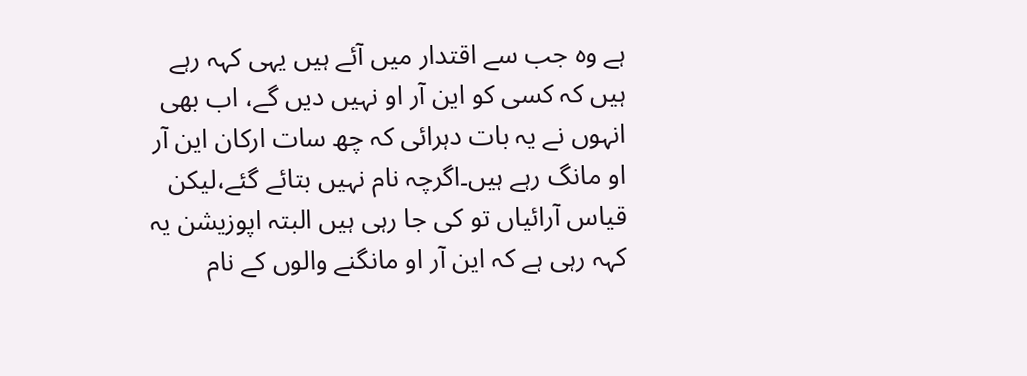ہے وہ جب سے اقتدار میں آئے ہیں یہی کہہ رہے ہیں کہ کسی کو این آر او نہیں دیں گے، اب بھی انہوں نے یہ بات دہرائی کہ چھ سات ارکان این آر او مانگ رہے ہیں۔اگرچہ نام نہیں بتائے گئے،لیکن قیاس آرائیاں تو کی جا رہی ہیں البتہ اپوزیشن یہ کہہ رہی ہے کہ این آر او مانگنے والوں کے نام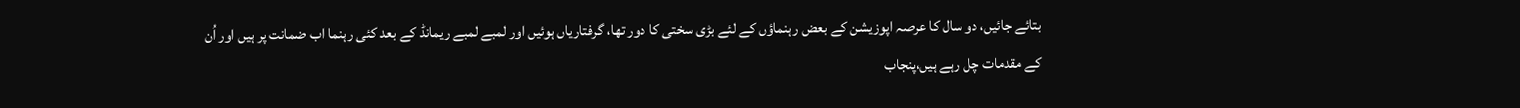بتائے جائیں، دو سال کا عرصہ اپوزیشن کے بعض رہنماؤں کے لئے بڑی سختی کا دور تھا، گرفتاریاں ہوئیں اور لمبے لمبے ریمانڈ کے بعد کئی رہنما اب ضمانت پر ہیں اور اُن کے مقدمات چل رہے ہیں،پنجاب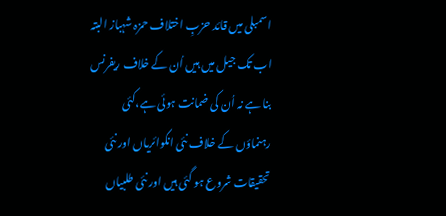اسمبلی میں قائد حزبِ اختلاف حمزہ شہباز البتہ اب تک جیل میں ہیں اُن کے خلاف ریفرنس بنا ہے نہ اُن کی ضمانت ہوئی ہے،کئی رہنماؤں کے خلاف نئی انکوائریاں اور نئی تحقیقات شروع ہو گئی ہیں اور نئی طلبیاں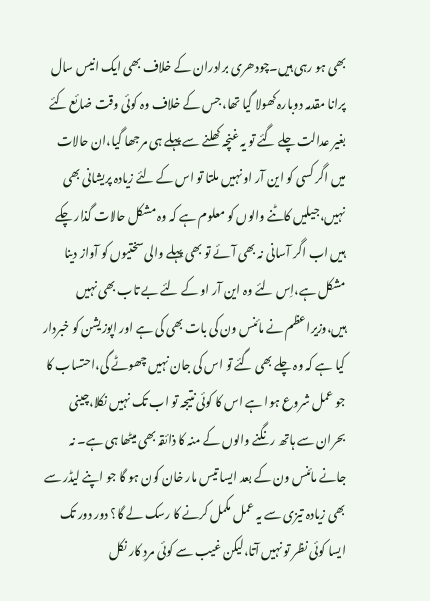بھی ہو رہی ہیں۔چودھری برادران کے خلاف بھی ایک انیس سال پرانا مقدمہ دوبارہ کھولا گیا تھا، جس کے خلاف وہ کوئی وقت ضائع کئے بغیر عدالت چلے گئے تو یہ غنچہ کھلنے سے پہلے ہی مرجھا گیا،ان حالات میں اگر کسی کو این آر او نہیں ملتا تو اس کے لئے زیادہ پریشانی بھی نہیں،جیلیں کاٹنے والوں کو معلوم ہے کہ وہ مشکل حالات گذار چکے ہیں اب اگر آسانی نہ بھی آئے تو بھی پہلے والی سختیوں کو آواز دینا مشکل ہے،اِس لئے وہ این آر او کے لئے بے تاب بھی نہیں ہیں،وزیراعظم نے مائنس ون کی بات بھی کی ہے اور اپوزیشن کو خبردار کیا ہے کہ وہ چلے بھی گئے تو اس کی جان نہیں چھوٹے گی،احتساب کا جو عمل شروع ہوا ہے اس کا کوئی نتیجہ تو اب تک نہیں نکلا،چینی بحران سے ہاتھ رنگنے والوں کے منہ کا ذائقہ بھی میٹھا ہی ہے۔ نہ جانے مائنس ون کے بعد ایسا تیس مار خان کون ہو گا جو اپنے لیڈر سے بھی زیادہ تیزی سے یہ عمل مکمل کرنے کا رسک لے گا؟ دور دور تک ایسا کوئی نظر تو نہیں آتا،لیکن غیب سے کوئی مردِ کار نکل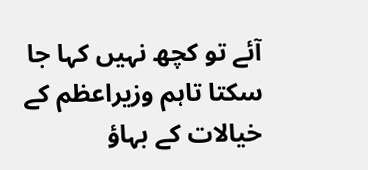آئے تو کچھ نہیں کہا جا سکتا تاہم وزیراعظم کے خیالات کے بہاؤ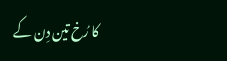کا رُخ تین دِن کے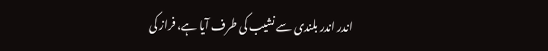اندر اندر بلندی سے نشیب کی طرف آیا ہے، فراز کی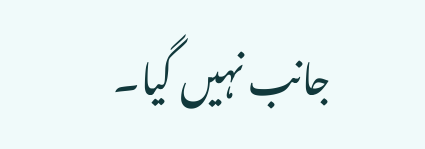جانب نہیں گیا۔